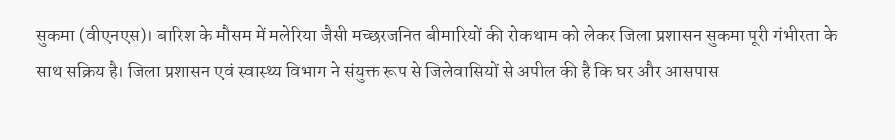सुकमा (वीएनएस)। बारिश के मौसम में मलेरिया जैसी मच्छरजनित बीमारियों की रोकथाम को लेकर जिला प्रशासन सुकमा पूरी गंभीरता के साथ सक्रिय है। जिला प्रशासन एवं स्वास्थ्य विभाग ने संयुक्त रूप से जिलेवासियों से अपील की है कि घर और आसपास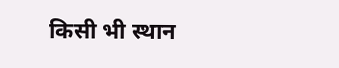किसी भी स्थान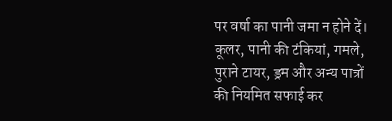पर वर्षा का पानी जमा न होने दें। कूलर, पानी की टंकियां, गमले, पुराने टायर, ड्रम और अन्य पात्रों की नियमित सफाई कर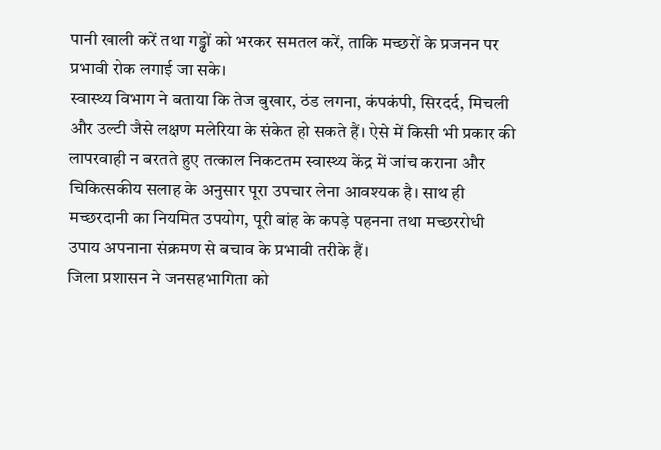पानी खाली करें तथा गड्ढों को भरकर समतल करें, ताकि मच्छरों के प्रजनन पर प्रभावी रोक लगाई जा सके।
स्वास्थ्य विभाग ने बताया कि तेज बुखार, ठंड लगना, कंपकंपी, सिरदर्द, मिचली और उल्टी जैसे लक्षण मलेरिया के संकेत हो सकते हैं। ऐसे में किसी भी प्रकार की लापरवाही न बरतते हुए तत्काल निकटतम स्वास्थ्य केंद्र में जांच कराना और चिकित्सकीय सलाह के अनुसार पूरा उपचार लेना आवश्यक है। साथ ही मच्छरदानी का नियमित उपयोग, पूरी बांह के कपड़े पहनना तथा मच्छररोधी उपाय अपनाना संक्रमण से बचाव के प्रभावी तरीके हैं।
जिला प्रशासन ने जनसहभागिता को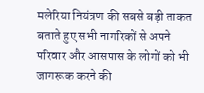मलेरिया नियंत्रण की सबसे बड़ी ताकत बताते हुए सभी नागरिकों से अपने परिवार और आसपास के लोगों को भी जागरूक करने की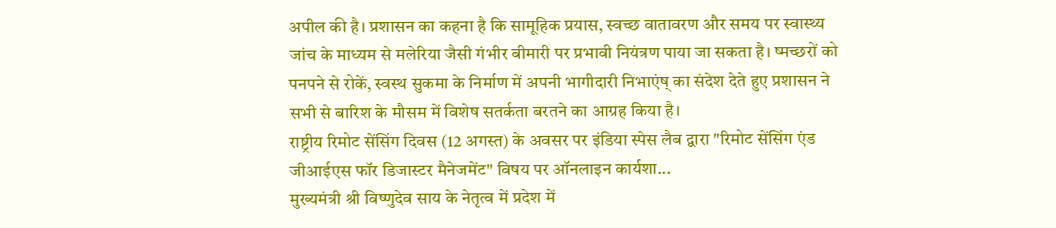अपील की है। प्रशासन का कहना है कि सामूहिक प्रयास, स्वच्छ वातावरण और समय पर स्वास्थ्य जांच के माध्यम से मलेरिया जैसी गंभीर बीमारी पर प्रभावी नियंत्रण पाया जा सकता है। ष्मच्छरों को पनपने से रोकें, स्वस्थ सुकमा के निर्माण में अपनी भागीदारी निभाएंष् का संदेश देते हुए प्रशासन ने सभी से बारिश के मौसम में विशेष सतर्कता बरतने का आग्रह किया है।
राष्ट्रीय रिमोट सेंसिंग दिवस (12 अगस्त) के अवसर पर इंडिया स्पेस लैब द्वारा "रिमोट सेंसिंग एंड जीआईएस फॉर डिजास्टर मैनेजमेंट" विषय पर ऑनलाइन कार्यशा...
मुख्यमंत्री श्री विष्णुदेव साय के नेतृत्व में प्रदेश में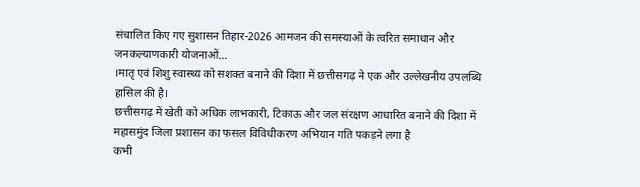संचालित किए गए सुशासन तिहार-2026 आमजन की समस्याओं के त्वरित समाधान और जनकल्याणकारी योजनाओं...
।मातृ एवं शिशु स्वास्थ्य को सशक्त बनाने की दिशा में छत्तीसगढ़ ने एक और उल्लेखनीय उपलब्धि हासिल की है।
छत्तीसगढ़ में खेती को अधिक लाभकारी, टिकाऊ और जल संरक्षण आधारित बनाने की दिशा में महासमुंद जिला प्रशासन का फसल विविधीकरण अभियान गति पकड़ने लगा है
कभी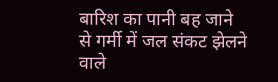बारिश का पानी बह जाने से गर्मी में जल संकट झेलने वाले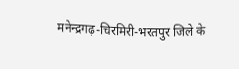मनेन्द्रगढ़-चिरमिरी-भरतपुर जिले के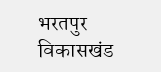भरतपुर विकासखंड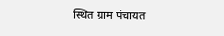स्थित ग्राम पंचायत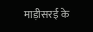माड़ीसरई के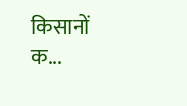किसानों क...